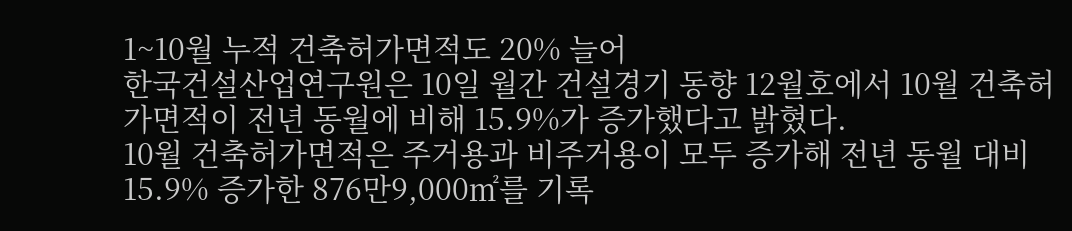1~10월 누적 건축허가면적도 20% 늘어
한국건설산업연구원은 10일 월간 건설경기 동향 12월호에서 10월 건축허가면적이 전년 동월에 비해 15.9%가 증가했다고 밝혔다.
10월 건축허가면적은 주거용과 비주거용이 모두 증가해 전년 동월 대비 15.9% 증가한 876만9,000㎡를 기록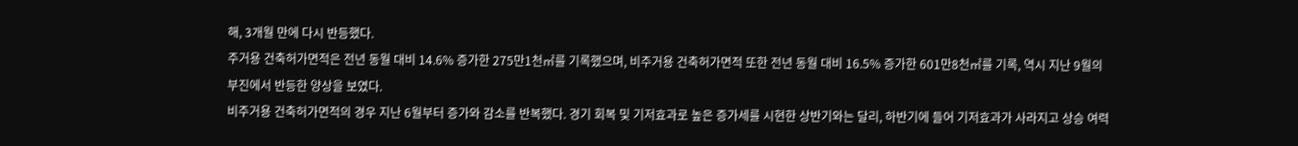해, 3개월 만에 다시 반등했다.
주거용 건축허가면적은 전년 동월 대비 14.6% 증가한 275만1천㎡를 기록했으며, 비주거용 건축허가면적 또한 전년 동월 대비 16.5% 증가한 601만8천㎡를 기록, 역시 지난 9월의 부진에서 반등한 양상을 보였다.
비주거용 건축허가면적의 경우 지난 6월부터 증가와 감소를 반복했다. 경기 회복 및 기저효과로 높은 증가세를 시현한 상반기와는 달리, 하반기에 들어 기저효과가 사라지고 상승 여력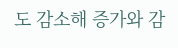도 감소해 증가와 감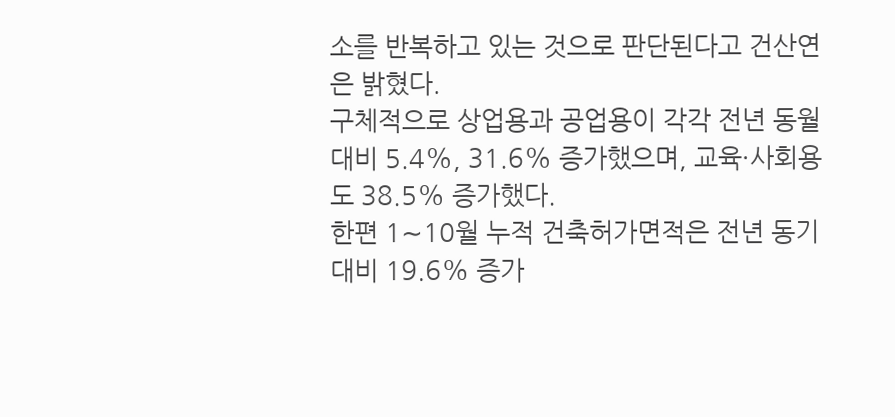소를 반복하고 있는 것으로 판단된다고 건산연은 밝혔다.
구체적으로 상업용과 공업용이 각각 전년 동월 대비 5.4%, 31.6% 증가했으며, 교육·사회용도 38.5% 증가했다.
한편 1∼10월 누적 건축허가면적은 전년 동기 대비 19.6% 증가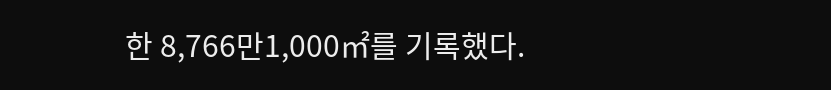한 8,766만1,000㎡를 기록했다.